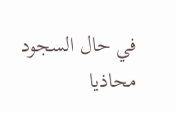في حال السجود محاذيا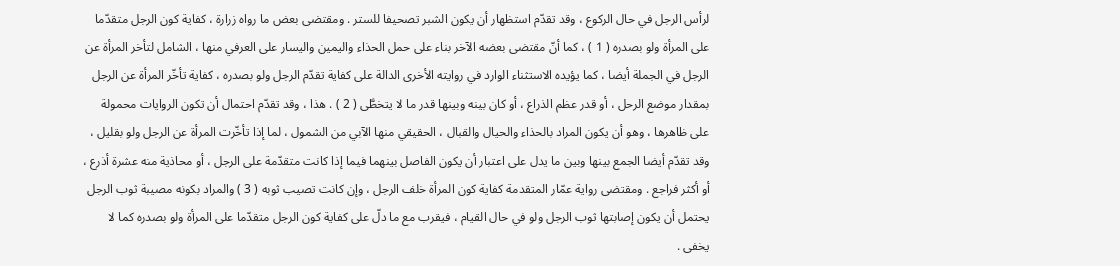لرأس الرجل في حال الركوع ، وقد تقدّم استظهار أن يكون الشبر تصحيفا للستر . ومقتضى بعض ما رواه زرارة ، كفاية كون الرجل متقدّما على المرأة ولو بصدره ( 1 ) ، كما أنّ مقتضى بعضه الآخر بناء على حمل الحذاء واليمين واليسار على العرفي منها ، الشامل لتأخر المرأة عن الرجل في الجملة أيضا ، كما يؤيده الاستثناء الوارد في روايته الأخرى الدالة على كفاية تقدّم الرجل ولو بصدره ، كفاية تأخّر المرأة عن الرجل بمقدار موضع الرحل ، أو قدر عظم الذراع ، أو كان بينه وبينها قدر ما لا يتخطَّى ( 2 ) . هذا ، وقد تقدّم احتمال أن تكون الروايات محمولة على ظاهرها ، وهو أن يكون المراد بالحذاء والحيال والقبال ، الحقيقي منها الآبي من الشمول ، لما إذا تأخّرت المرأة عن الرجل ولو بقليل ، وقد تقدّم أيضا الجمع بينها وبين ما يدل على اعتبار أن يكون الفاصل بينهما فيما إذا كانت متقدّمة على الرجل ، أو محاذية منه عشرة أذرع ، أو أكثر فراجع . ومقتضى رواية عمّار المتقدمة كفاية كون المرأة خلف الرجل ، وإن كانت تصيب ثوبه ( 3 ) والمراد بكونه مصيبة ثوب الرجل يحتمل أن يكون إصابتها ثوب الرجل ولو في حال القيام ، فيقرب مع ما دلّ على كفاية كون الرجل متقدّما على المرأة ولو بصدره كما لا يخفى .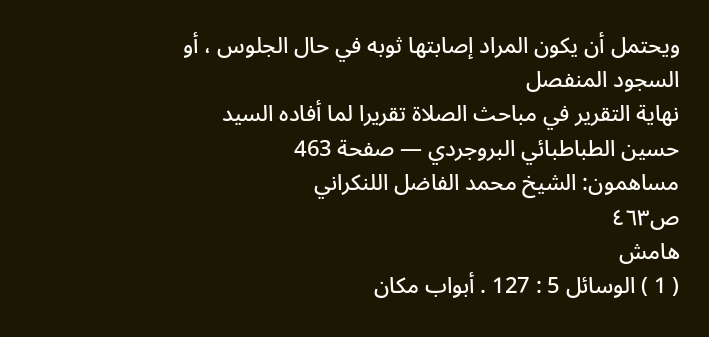ويحتمل أن يكون المراد إصابتها ثوبه في حال الجلوس ، أو السجود المنفصل
نهاية التقرير في مباحث الصلاة تقريرا لما أفاده السيد حسين الطباطبائي البروجردي — صفحة 463
مساهمون: الشيخ محمد الفاضل اللنكراني
ص٤٦٣
هامش
( 1 ) الوسائل 5 : 127 . أبواب مكان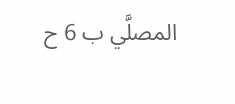المصلَّي ب 6 ح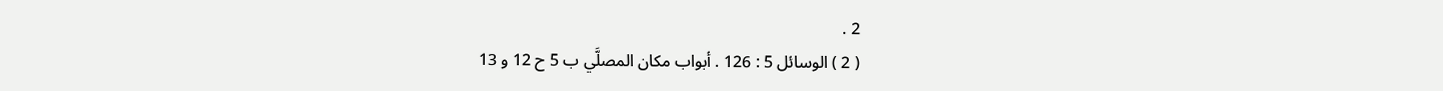2 .
( 2 ) الوسائل 5 : 126 . أبواب مكان المصلَّي ب 5 ح 12 و 13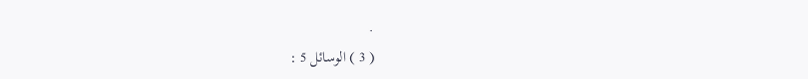.
( 3 ) الوسائل 5 :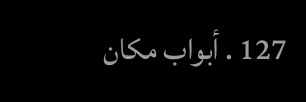127 . أبواب مكان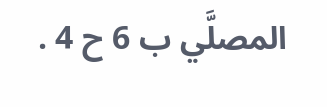المصلَّي ب 6 ح 4 .